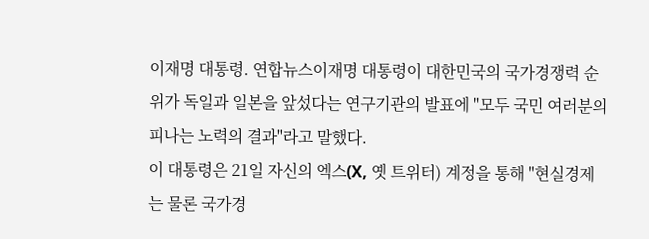이재명 대통령. 연합뉴스이재명 대통령이 대한민국의 국가경쟁력 순위가 독일과 일본을 앞섰다는 연구기관의 발표에 "모두 국민 여러분의 피나는 노력의 결과"라고 말했다.
이 대통령은 21일 자신의 엑스(X, 옛 트위터) 계정을 통해 "현실경제는 물론 국가경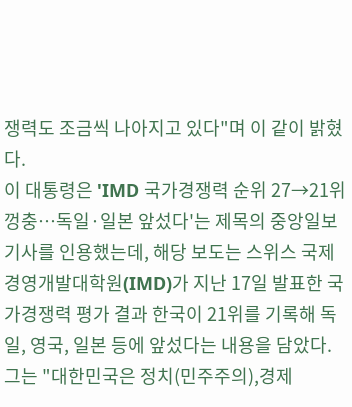쟁력도 조금씩 나아지고 있다"며 이 같이 밝혔다.
이 대통령은 'IMD 국가경쟁력 순위 27→21위 껑충…독일·일본 앞섰다'는 제목의 중앙일보 기사를 인용했는데, 해당 보도는 스위스 국제경영개발대학원(IMD)가 지난 17일 발표한 국가경쟁력 평가 결과 한국이 21위를 기록해 독일, 영국, 일본 등에 앞섰다는 내용을 담았다.
그는 "대한민국은 정치(민주주의),경제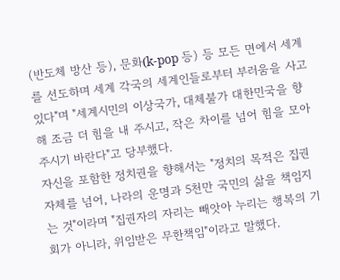(반도체 방산 등), 문화(k-pop 등) 등 모든 면에서 세계를 선도하며 세계 각국의 세계인들로부터 부러움을 사고 있다"며 "세계시민의 이상국가, 대체불가 대한민국을 향해 조금 더 힘을 내 주시고, 작은 차이를 넘어 힘을 모아 주시기 바란다"고 당부했다.
자신을 포함한 정치권을 향해서는 "정치의 목적은 집권 자체를 넘어, 나라의 운명과 5천만 국민의 삶을 책임지는 것"이라며 "집권자의 자리는 빼앗아 누리는 행복의 기회가 아니라, 위임받은 무한책임"이라고 말했다.